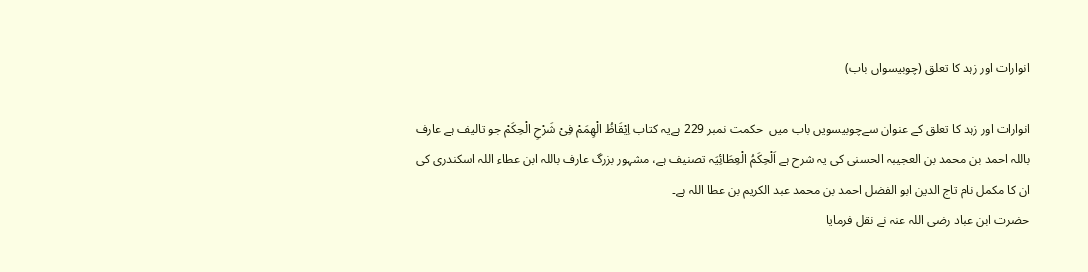انوارات اور زہد کا تعلق (چوبیسواں باب)

انوارات اور زہد کا تعلق کے عنوان سےچوبیسویں باب میں  حکمت نمبر 229 ہےیہ کتاب اِیْقَاظُ الْھِمَمْ فِیْ شَرْحِ الْحِکَمْ جو تالیف ہے عارف باللہ احمد بن محمد بن العجیبہ الحسنی کی یہ شرح ہے اَلْحِکَمُ الْعِطَائِیَہ تصنیف ہے، مشہور بزرگ عارف باللہ ابن عطاء اللہ اسکندری کی ان کا مکمل نام تاج الدین ابو الفضل احمد بن محمد عبد الکریم بن عطا اللہ ہے۔
حضرت ابن عباد رضی اللہ عنہ نے نقل فرمایا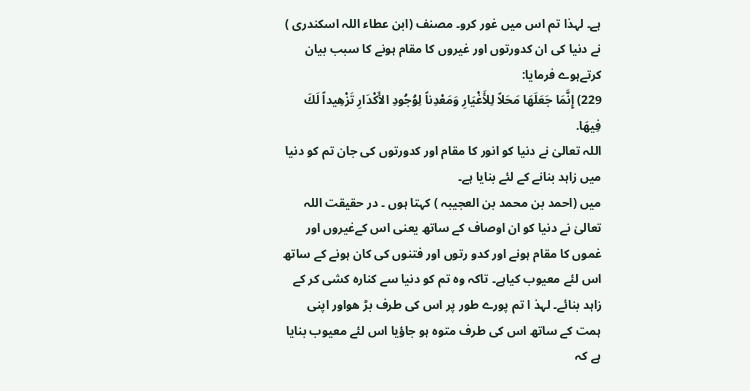ہے۔ لہذا تم اس میں غور کرو۔ مصنف (ابن عطاء اللہ اسکندری ) نے دنیا کی ان کدورتوں اور غیروں کا مقام ہونے کا سبب بیان کرتےہوے فرمایا:
229) إِنَّمَا جَعَلَهَا مَحَلاً لِلأَغْيَارِ وَمَعْدِناً لِوُجُودِ الأَكْدَارِ تَزْهِيداً لَكَ فِيهَا.
اللہ تعالیٰ نے دنیا کو انور کا مقام اور کدورتوں کی جان تم کو دنیا میں زاہد بنانے کے لئے بنایا ہے۔
میں (احمد بن محمد بن العجیبہ ) کہتا ہوں ۔ در حقیقت اللہ تعالیٰ نے دنیا کو ان اوصاف کے ساتھ یعنی اس کےغیروں اور غموں کا مقام ہونے اور کدو رتوں اور فتنوں کی کان ہونے کے ساتھ اس لئے معیوب کیاہے۔ تاکہ وہ تم کو دنیا سے کنارہ کشی کر کے زاہد بنائے۔ لہذ ا تم پورے طور پر اس کی طرف بڑ ھواور اپنی ہمت کے ساتھ اس کی طرف متوہ ہو جاؤیا اس لئے معیوب بنایا ہے کہ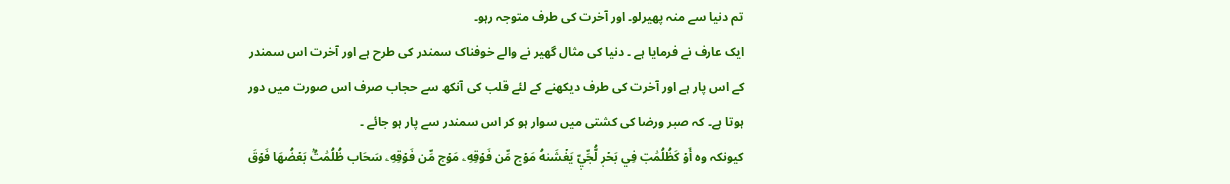تم دنیا سے منہ پھیرلو۔ اور آخرت کی طرف متوجہ رہو۔
ایک عارف نے فرمایا ہے ۔ دنیا کی مثال گھیر نے والے خوفناک سمندر کی طرح ہے اور آخرت اس سمندر کے اس پار ہے اور آخرت کی طرف دیکھنے کے لئے قلب کی آنکھ سے حجاب صرف اس صورت میں دور ہوتا ہے۔ کہ صبر ورضا کی کشتی میں سوار ہو کر اس سمندر سے پار ہو جائے ۔
کیونکہ وہ أَوۡ كَظُلُمَٰتٖ فِي بَحۡرٖ لُّجِّيّٖ يَغۡشَىٰهُ مَوۡج مِّن فَوۡقِهِۦ مَوۡج مِّن فَوۡقِهِۦ ‌سَحَاب ظُلُمَٰتُۢ بَعۡضُهَا فَوۡقَ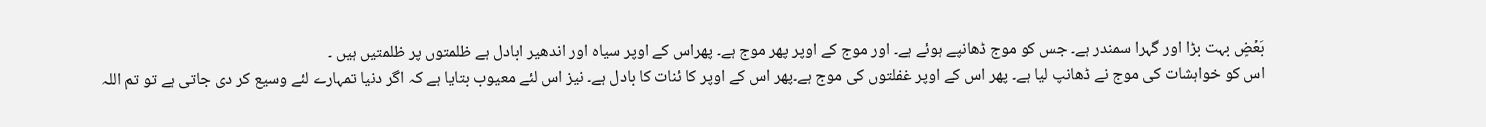بَعۡضٍ بہت بڑا اور گہرا سمندر ہے۔ جس کو موج ڈھانپے ہوئے ہے۔ اور موج کے اوپر پھر موج ہے۔ پھراس کے اوپر سیاہ اور اندھیر ابادل ہے ظلمتوں پر ظلمتیں ہیں ۔
اس کو خواہشات کی موج نے ڈھانپ لیا ہے۔ پھر اس کے اوپر غفلتوں کی موج ہے۔پھر اس کے اوپر کا ئنات کا بادل ہے۔ نیز اس لئے معیوب بتایا ہے کہ اگر دنیا تمہارے لئے وسیع کر دی جاتی ہے تو تم اللہ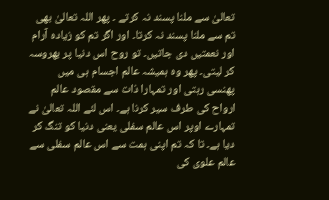تعالیٰ سے ملنا پسند نہ کرتے ۔ پھر اللہ تعالیٰ بھی تم سے ملنا پسند نہ کرتا۔ اور اگر تم کو زیادہ آرام اور نعمتیں دی جاتیں۔ تو روح اس دنیا پر بھروسہ کر لیتی۔ پھر وہ ہمیشہ عالم اجسام ہی میں پھنسی رہتی اور تمہارا ذات سے مقصود عالم ارواح کی طرف سیر کرنا ہے۔ اس لئے اللہ تعالیٰ نے تمہارے اوپر اس عالم سفلی یعنی دنیا کو تنگ کر دیا ہے۔ تا کہ تم اپنی ہمت سے اس عالم سفلی سے عالم علوی کی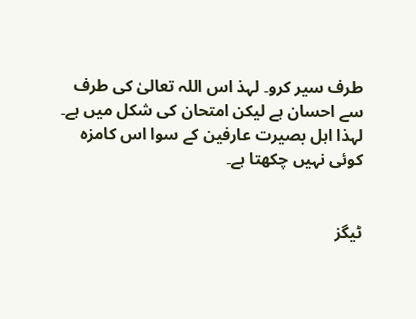طرف سیر کرو۔ لہذ اس اللہ تعالیٰ کی طرف سے احسان ہے لیکن امتحان کی شکل میں ہے۔ لہذا اہل بصیرت عارفین کے سوا اس کامزہ کوئی نہیں چکھتا ہے۔


ٹیگز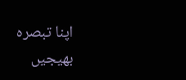اپنا تبصرہ بھیجیں